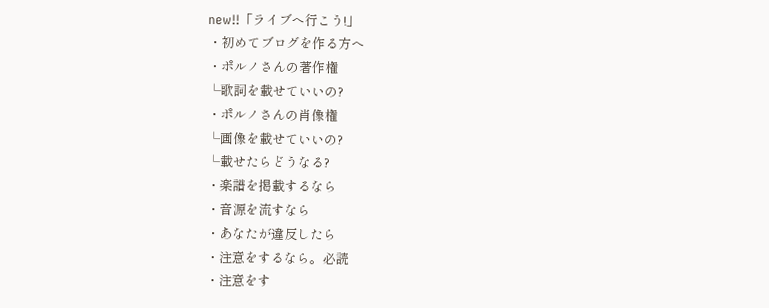new!!「ライブへ行こう!」
・初めてブログを作る方へ
・ポルノさんの著作権
└歌詞を載せていいの?
・ポルノさんの肖像権
└画像を載せていいの?
└載せたらどうなる?
・楽譜を掲載するなら
・音源を流すなら
・あなたが違反したら
・注意をするなら。必読
・注意をす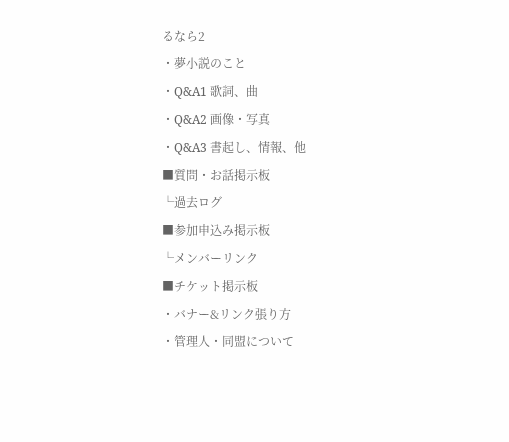るなら2
・夢小説のこと
・Q&A1 歌詞、曲
・Q&A2 画像・写真
・Q&A3 書起し、情報、他
■質問・お話掲示板
└過去ログ
■参加申込み掲示板
└メンバーリンク
■チケット掲示板
・バナー&リンク張り方
・管理人・同盟について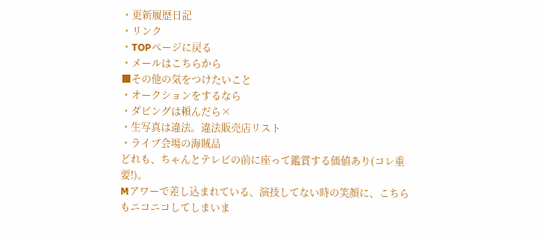・更新履歴日記
・リンク
・TOPページに戻る
・メールはこちらから
■その他の気をつけたいこと
・オークションをするなら
・ダビングは頼んだら×
・生写真は違法。違法販売店リスト
・ライブ会場の海賊品
どれも、ちゃんとテレビの前に座って鑑賞する価値あり(コレ重要!)。
Mアワーで差し込まれている、演技してない時の笑顔に、こちらもニコニコしてしまいま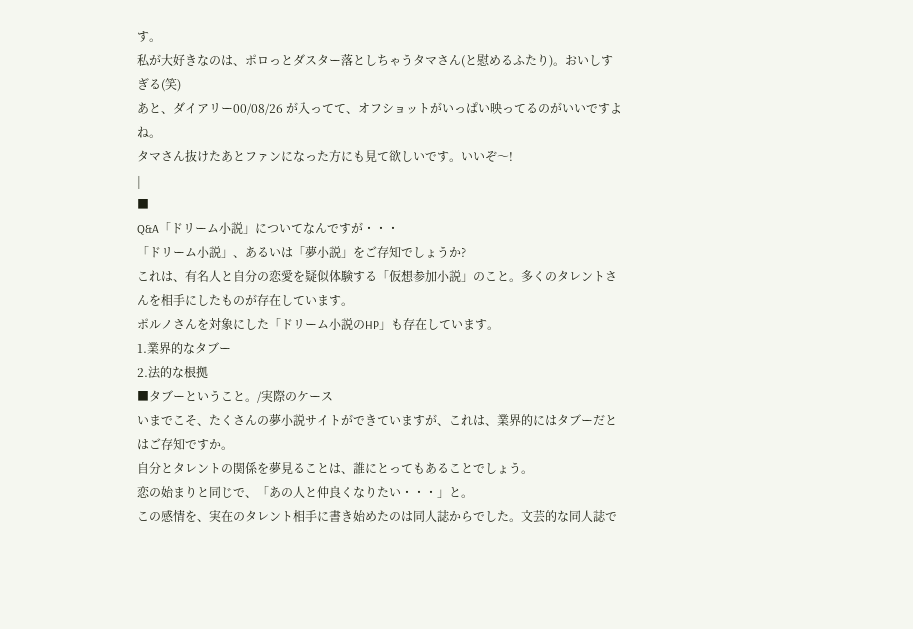す。
私が大好きなのは、ポロっとダスター落としちゃうタマさん(と慰めるふたり)。おいしすぎる(笑)
あと、ダイアリー00/08/26 が入ってて、オフショットがいっぱい映ってるのがいいですよね。
タマさん抜けたあとファンになった方にも見て欲しいです。いいぞ〜!
|
■
Q&A「ドリーム小説」についてなんですが・・・
「ドリーム小説」、あるいは「夢小説」をご存知でしょうか?
これは、有名人と自分の恋愛を疑似体験する「仮想参加小説」のこと。多くのタレントさんを相手にしたものが存在しています。
ポルノさんを対象にした「ドリーム小説のHP」も存在しています。
1.業界的なタブー
2.法的な根拠
■タブーということ。/実際のケース
いまでこそ、たくさんの夢小説サイトができていますが、これは、業界的にはタブーだとはご存知ですか。
自分とタレントの関係を夢見ることは、誰にとってもあることでしょう。
恋の始まりと同じで、「あの人と仲良くなりたい・・・」と。
この感情を、実在のタレント相手に書き始めたのは同人誌からでした。文芸的な同人誌で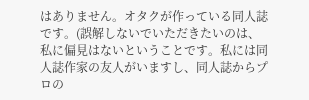はありません。オタクが作っている同人誌です。(誤解しないでいただきたいのは、私に偏見はないということです。私には同人誌作家の友人がいますし、同人誌からプロの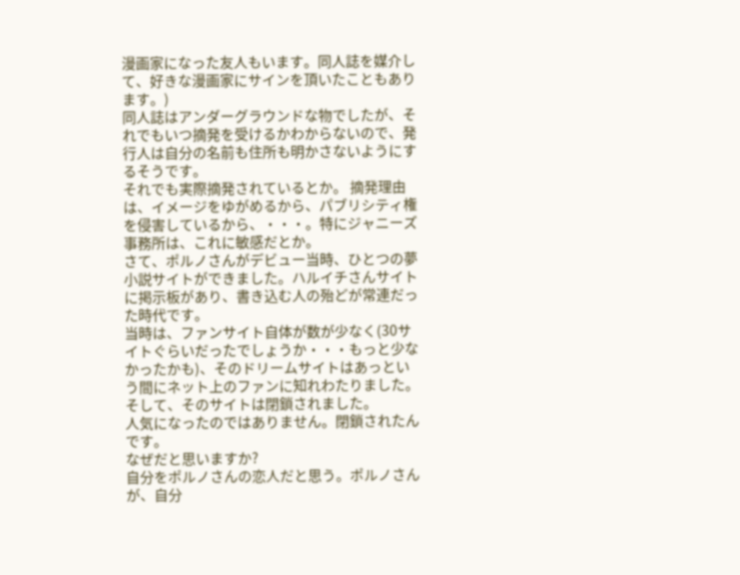漫画家になった友人もいます。同人誌を媒介して、好きな漫画家にサインを頂いたこともあります。)
同人誌はアンダーグラウンドな物でしたが、それでもいつ摘発を受けるかわからないので、発行人は自分の名前も住所も明かさないようにするそうです。
それでも実際摘発されているとか。 摘発理由は、イメージをゆがめるから、パブリシティ権を侵害しているから、・・・。特にジャニーズ事務所は、これに敏感だとか。
さて、ポルノさんがデビュー当時、ひとつの夢小説サイトができました。ハルイチさんサイトに掲示板があり、書き込む人の殆どが常連だった時代です。
当時は、ファンサイト自体が数が少なく(30サイトぐらいだったでしょうか・・・もっと少なかったかも)、そのドリームサイトはあっという間にネット上のファンに知れわたりました。そして、そのサイトは閉鎖されました。
人気になったのではありません。閉鎖されたんです。
なぜだと思いますか?
自分をポルノさんの恋人だと思う。ポルノさんが、自分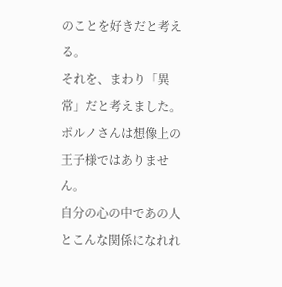のことを好きだと考える。
それを、まわり「異常」だと考えました。
ポルノさんは想像上の王子様ではありません。
自分の心の中であの人とこんな関係になれれ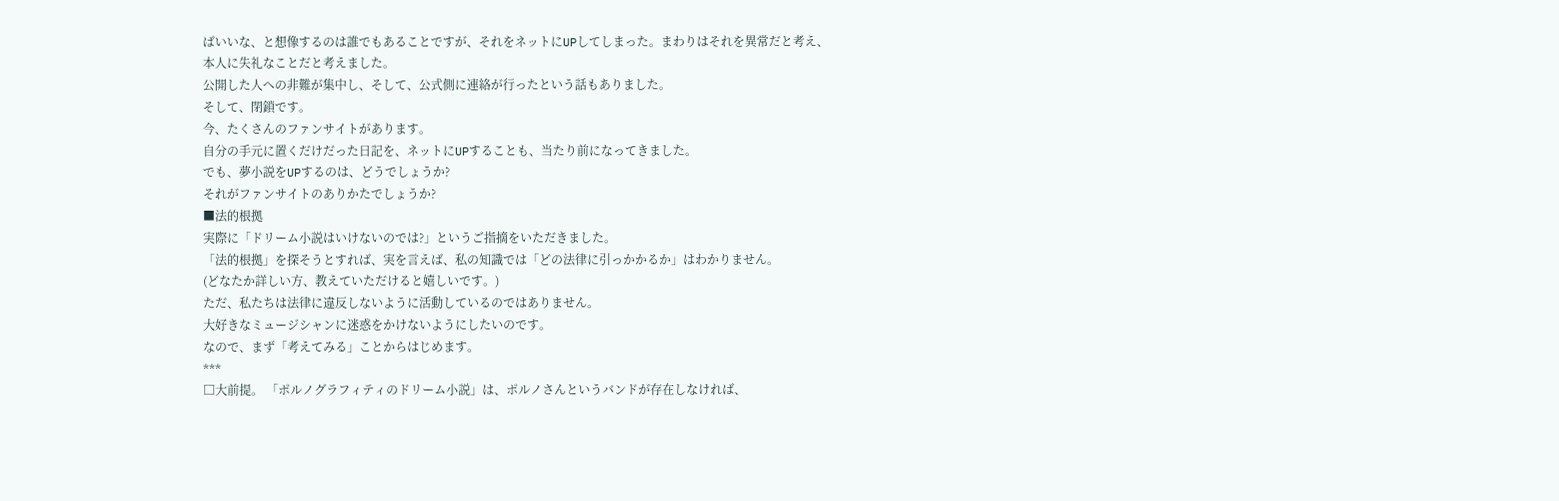ばいいな、と想像するのは誰でもあることですが、それをネットにUPしてしまった。まわりはそれを異常だと考え、本人に失礼なことだと考えました。
公開した人への非難が集中し、そして、公式側に連絡が行ったという話もありました。
そして、閉鎖です。
今、たくさんのファンサイトがあります。
自分の手元に置くだけだった日記を、ネットにUPすることも、当たり前になってきました。
でも、夢小説をUPするのは、どうでしょうか?
それがファンサイトのありかたでしょうか?
■法的根拠
実際に「ドリーム小説はいけないのでは?」というご指摘をいただきました。
「法的根拠」を探そうとすれば、実を言えば、私の知識では「どの法律に引っかかるか」はわかりません。
(どなたか詳しい方、教えていただけると嬉しいです。)
ただ、私たちは法律に違反しないように活動しているのではありません。
大好きなミュージシャンに迷惑をかけないようにしたいのです。
なので、まず「考えてみる」ことからはじめます。
***
□大前提。 「ポルノグラフィティのドリーム小説」は、ポルノさんというバンドが存在しなければ、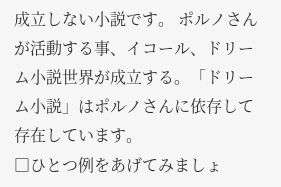成立しない小説です。 ポルノさんが活動する事、イコール、ドリーム小説世界が成立する。「ドリーム小説」はポルノさんに依存して存在しています。
□ひとつ例をあげてみましょ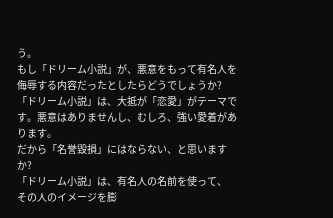う。
もし「ドリーム小説」が、悪意をもって有名人を侮辱する内容だったとしたらどうでしょうか?
「ドリーム小説」は、大抵が「恋愛」がテーマです。悪意はありませんし、むしろ、強い愛着があります。
だから「名誉毀損」にはならない、と思いますか?
「ドリーム小説」は、有名人の名前を使って、
その人のイメージを膨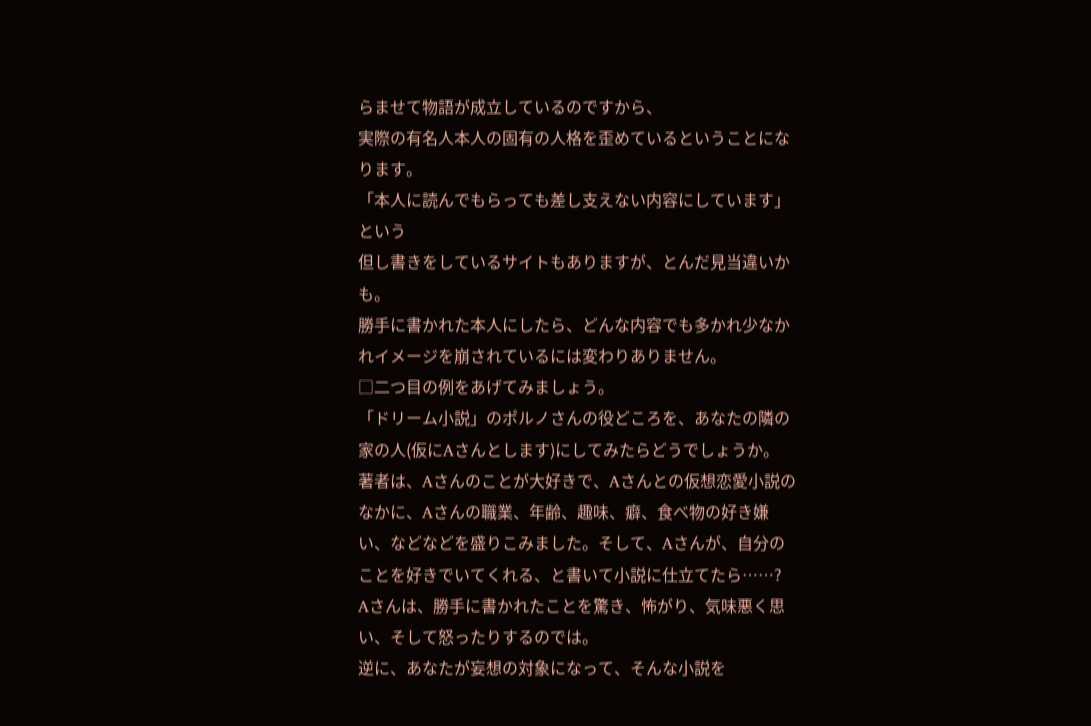らませて物語が成立しているのですから、
実際の有名人本人の固有の人格を歪めているということになります。
「本人に読んでもらっても差し支えない内容にしています」という
但し書きをしているサイトもありますが、とんだ見当違いかも。
勝手に書かれた本人にしたら、どんな内容でも多かれ少なかれイメージを崩されているには変わりありません。
□二つ目の例をあげてみましょう。
「ドリーム小説」のポルノさんの役どころを、あなたの隣の家の人(仮にAさんとします)にしてみたらどうでしょうか。
著者は、Aさんのことが大好きで、Aさんとの仮想恋愛小説のなかに、Aさんの職業、年齢、趣味、癖、食べ物の好き嫌い、などなどを盛りこみました。そして、Aさんが、自分のことを好きでいてくれる、と書いて小説に仕立てたら……?
Aさんは、勝手に書かれたことを驚き、怖がり、気味悪く思い、そして怒ったりするのでは。
逆に、あなたが妄想の対象になって、そんな小説を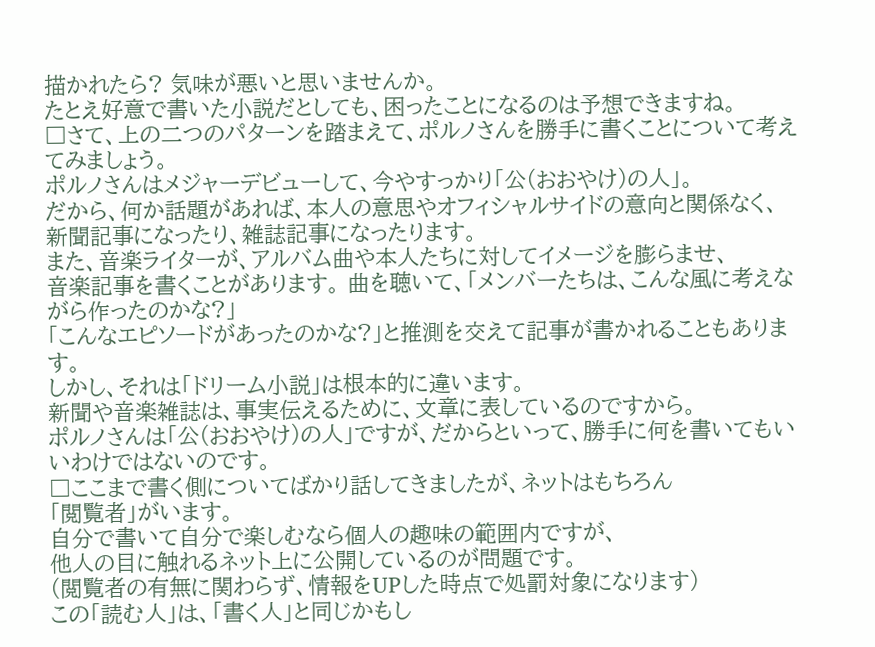描かれたら? 気味が悪いと思いませんか。
たとえ好意で書いた小説だとしても、困ったことになるのは予想できますね。
□さて、上の二つのパターンを踏まえて、ポルノさんを勝手に書くことについて考えてみましょう。
ポルノさんはメジャーデビューして、今やすっかり「公(おおやけ)の人」。
だから、何か話題があれば、本人の意思やオフィシャルサイドの意向と関係なく、
新聞記事になったり、雑誌記事になったります。
また、音楽ライターが、アルバム曲や本人たちに対してイメージを膨らませ、
音楽記事を書くことがあります。 曲を聴いて、「メンバーたちは、こんな風に考えながら作ったのかな?」
「こんなエピソードがあったのかな?」と推測を交えて記事が書かれることもあります。
しかし、それは「ドリーム小説」は根本的に違います。
新聞や音楽雑誌は、事実伝えるために、文章に表しているのですから。
ポルノさんは「公(おおやけ)の人」ですが、だからといって、勝手に何を書いてもいいわけではないのです。
□ここまで書く側についてばかり話してきましたが、ネットはもちろん
「閲覧者」がいます。
自分で書いて自分で楽しむなら個人の趣味の範囲内ですが、
他人の目に触れるネット上に公開しているのが問題です。
(閲覧者の有無に関わらず、情報をUPした時点で処罰対象になります)
この「読む人」は、「書く人」と同じかもし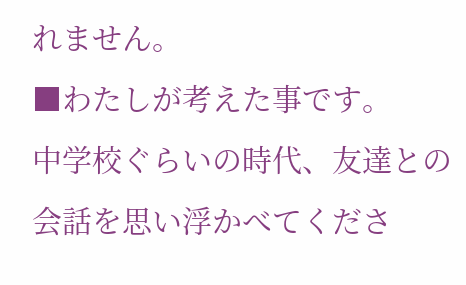れません。
■わたしが考えた事です。
中学校ぐらいの時代、友達との会話を思い浮かべてくださ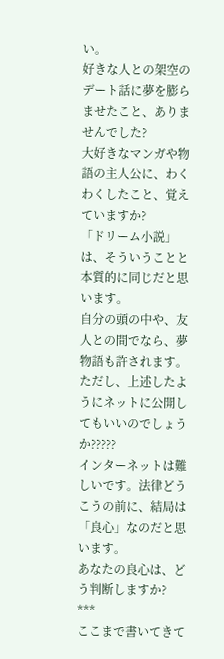い。
好きな人との架空のデート話に夢を膨らませたこと、ありませんでした?
大好きなマンガや物語の主人公に、わくわくしたこと、覚えていますか?
「ドリーム小説」は、そういうことと本質的に同じだと思います。
自分の頭の中や、友人との間でなら、夢物語も許されます。
ただし、上述したようにネットに公開してもいいのでしょうか?????
インターネットは難しいです。法律どうこうの前に、結局は「良心」なのだと思います。
あなたの良心は、どう判断しますか?
***
ここまで書いてきて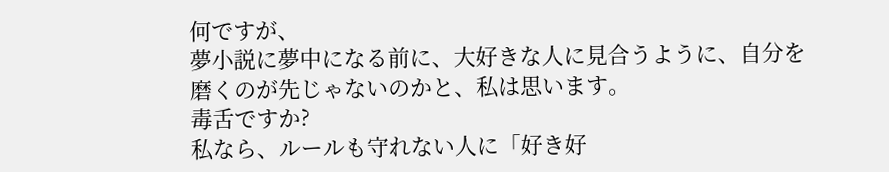何ですが、
夢小説に夢中になる前に、大好きな人に見合うように、自分を磨くのが先じゃないのかと、私は思います。
毒舌ですか?
私なら、ルールも守れない人に「好き好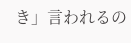き」言われるの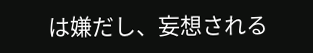は嫌だし、妄想される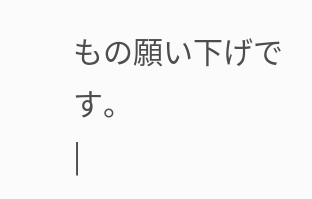もの願い下げです。
|